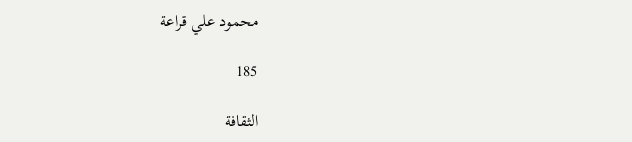محمود علي قراعة

185

الثقافة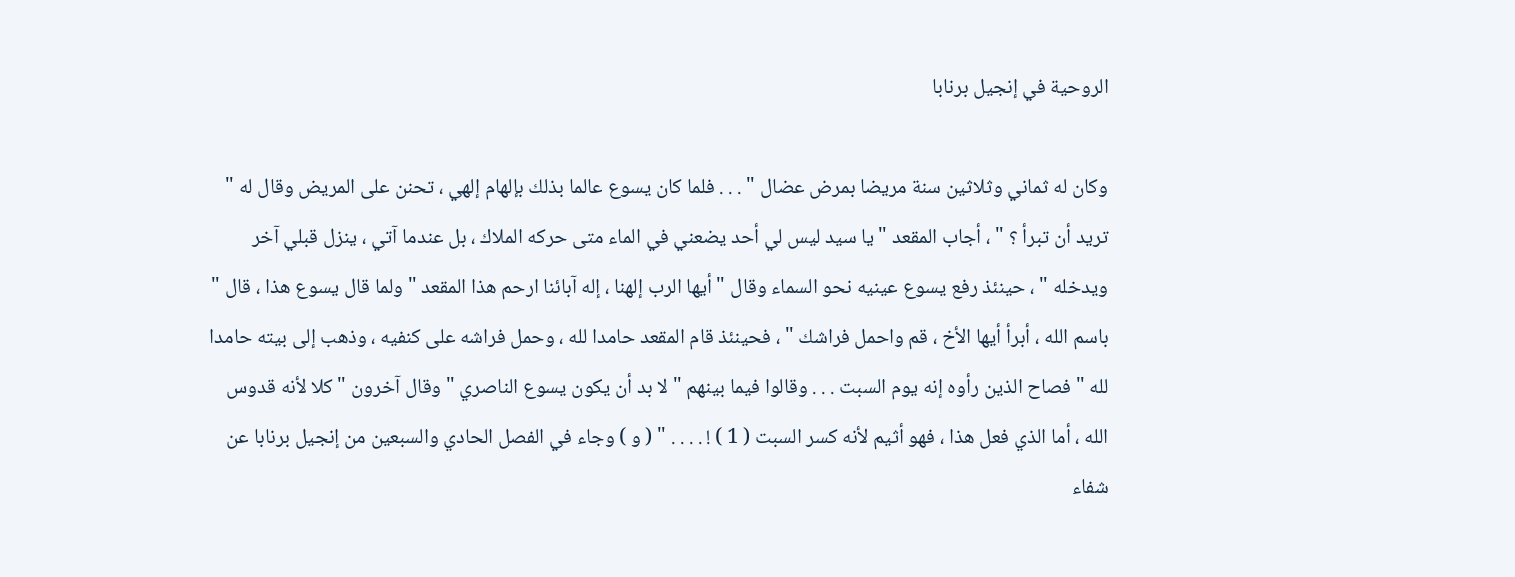الروحية في إنجيل برنابا

وكان له ثماني وثلاثين سنة مريضا بمرض عضال " . . . فلما كان يسوع عالما بذلك بإلهام إلهي ، تحنن على المريض وقال له " تريد أن تبرأ ؟ " ، أجاب المقعد " يا سيد ليس لي أحد يضعني في الماء متى حركه الملاك ، بل عندما آتي ، ينزل قبلي آخر ويدخله " ، حينئذ رفع يسوع عينيه نحو السماء وقال " أيها الرب إلهنا ، إله آبائنا ارحم هذا المقعد " ولما قال يسوع هذا ، قال " باسم الله ، أبرأ أيها الأخ ، قم واحمل فراشك " ، فحينئذ قام المقعد حامدا لله ، وحمل فراشه على كنفيه ، وذهب إلى بيته حامدا لله " فصاح الذين رأوه إنه يوم السبت . . . وقالوا فيما بينهم " لا بد أن يكون يسوع الناصري " وقال آخرون " كلا لأنه قدوس الله ، أما الذي فعل هذا ، فهو أثيم لأنه كسر السبت ( 1 ) ! . . . . " ( و ) وجاء في الفصل الحادي والسبعين من إنجيل برنابا عن شفاء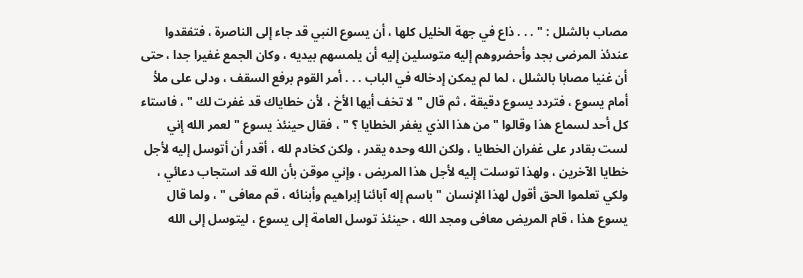مصاب بالشلل : " . . . ذاع في جهة الخليل كلها ، أن يسوع النبي قد جاء إلى الناصرة ، فتفقدوا عندئذ المرضى بجد وأحضروهم إليه متوسلين إليه أن يلمسهم بيديه ، وكان الجمع غفيرا جدا ، حتى أن غنيا مصابا بالشلل ، لما لم يمكن إدخاله في الباب . . . أمر القوم برفع السقف ، ودلى على ملأ أمام يسوع ، فتردد يسوع دقيقة ، ثم قال " لا تخف أيها الأخ ، لأن خطاياك قد غفرت لك " ، فاستاء كل أحد لسماع هذا وقالوا " من هذا الذي يغفر الخطايا ؟ " ، فقال حينئذ يسوع " لعمر الله إني لست بقادر على غفران الخطايا ، ولكن الله وحده يقدر ، ولكن كخادم لله ، أقدر أن أتوسل إليه لأجل خطايا الآخرين ، ولهذا توسلت إليه لأجل هذا المريض ، وإني موقن بأن الله قد استجاب دعائي ، ولكي تعلموا الحق أقول لهذا الإنسان " باسم إله آبائنا إبراهيم وأبنائه ، قم معافى " ، ولما قال يسوع هذا ، قام المريض معافى ومجد الله ، حينئذ توسل العامة إلى يسوع ، ليتوسل إلى الله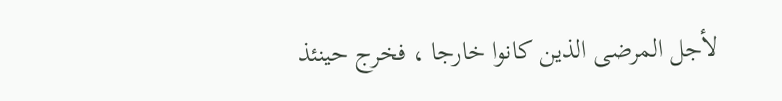لأجل المرضى الذين كانوا خارجا ، فخرج حينئذ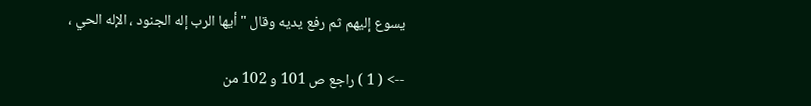يسوع إليهم ثم رفع يديه وقال " أيها الرب إله الجنود ، الإله الحي ،

--> ( 1 ) راجع ص 101 و 102 من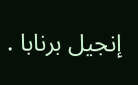إنجيل برنابا .